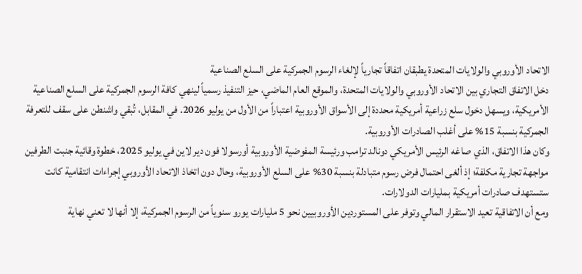الاتحاد الأوروبي والولايات المتحدة يطبقان اتفاقاً تجارياً لإلغاء الرسوم الجمركية على السلع الصناعية
دخل الاتفاق التجاري بين الاتحاد الأوروبي والولايات المتحدة، والموقع العام الماضي، حيز التنفيذ رسمياً لينهي كافة الرسوم الجمركية على السلع الصناعية الأمريكية، ويسهل دخول سلع زراعية أمريكية محددة إلى الأسواق الأوروبية اعتباراً من الأول من يوليو 2026. في المقابل، تُبقي واشنطن على سقف للتعرفة الجمركية بنسبة 15% على أغلب الصادرات الأوروبية.
وكان هذا الاتفاق، الذي صاغه الرئيس الأمريكي دونالد ترامب ورئيسة المفوضية الأوروبية أورسولا فون دير لاين في يوليو 2025، خطوة وقائية جنبت الطرفين مواجهة تجارية مكلفة؛ إذ ألغى احتمال فرض رسوم متبادلة بنسبة 30% على السلع الأوروبية، وحال دون اتخاذ الاتحاد الأوروبي إجراءات انتقامية كانت ستستهدف صادرات أمريكية بمليارات الدولارات.
ومع أن الاتفاقية تعيد الاستقرار المالي وتوفر على المستوردين الأوروبيين نحو 5 مليارات يورو سنوياً من الرسوم الجمركية، إلا أنها لا تعني نهاية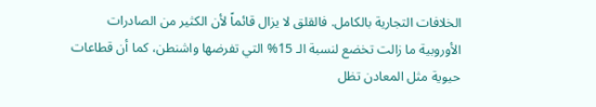الخلافات التجارية بالكامل. فالقلق لا يزال قائماً لأن الكثير من الصادرات الأوروبية ما زالت تخضع لنسبة الـ 15% التي تفرضها واشنطن، كما أن قطاعات حيوية مثل المعادن تظل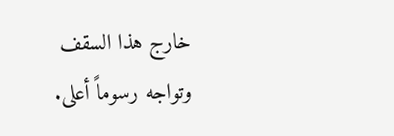خارج هذا السقف وتواجه رسوماً أعلى.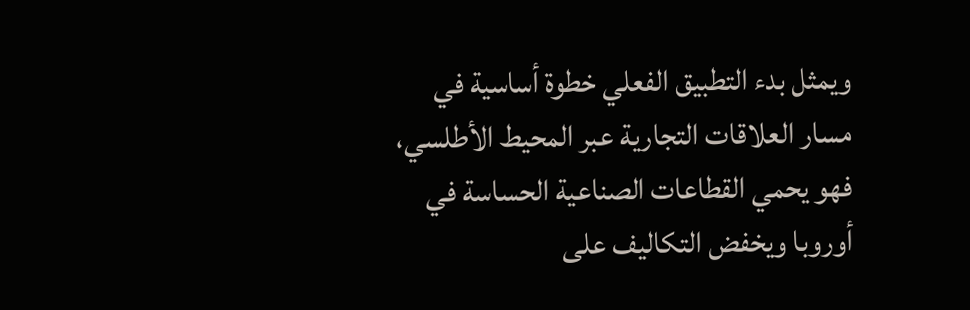ويمثل بدء التطبيق الفعلي خطوة أساسية في مسار العلاقات التجارية عبر المحيط الأطلسي، فهو يحمي القطاعات الصناعية الحساسة في أوروبا ويخفض التكاليف على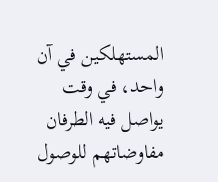المستهلكين في آن واحد، في وقت يواصل فيه الطرفان مفاوضاتهم للوصول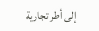إلى أطر تجارية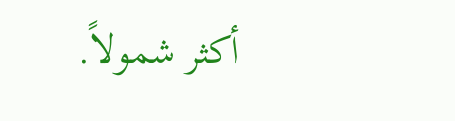أكثر شمولاً.